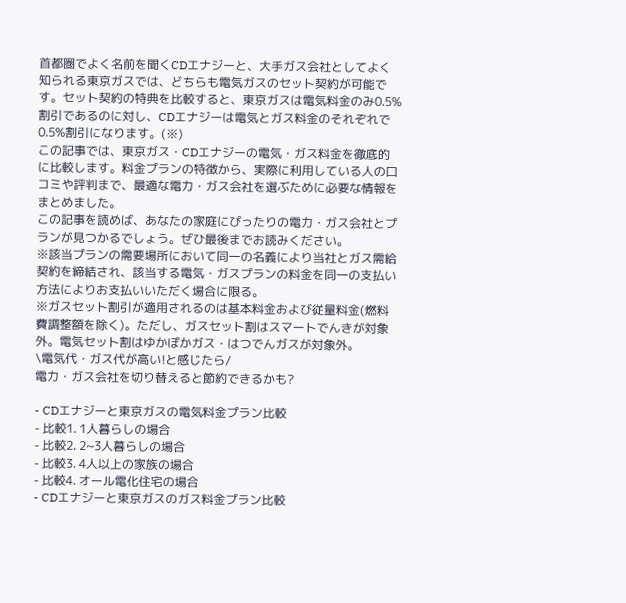首都圏でよく名前を聞くCDエナジーと、大手ガス会社としてよく知られる東京ガスでは、どちらも電気ガスのセット契約が可能です。セット契約の特典を比較すると、東京ガスは電気料金のみ0.5%割引であるのに対し、CDエナジーは電気とガス料金のそれぞれで0.5%割引になります。(※)
この記事では、東京ガス・CDエナジーの電気・ガス料金を徹底的に比較します。料金プランの特徴から、実際に利用している人の口コミや評判まで、最適な電力・ガス会社を選ぶために必要な情報をまとめました。
この記事を読めば、あなたの家庭にぴったりの電力・ガス会社とプランが見つかるでしょう。ぜひ最後までお読みください。
※該当プランの需要場所において同一の名義により当社とガス需給契約を締結され、該当する電気・ガスプランの料金を同一の支払い方法によりお支払いいただく場合に限る。
※ガスセット割引が適用されるのは基本料金および従量料金(燃料費調整額を除く)。ただし、ガスセット割はスマートでんきが対象外。電気セット割はゆかぽかガス・はつでんガスが対象外。
\電気代・ガス代が高い!と感じたら/
電力・ガス会社を切り替えると節約できるかも?

- CDエナジーと東京ガスの電気料金プラン比較
- 比較1. 1人暮らしの場合
- 比較2. 2~3人暮らしの場合
- 比較3. 4人以上の家族の場合
- 比較4. オール電化住宅の場合
- CDエナジーと東京ガスのガス料金プラン比較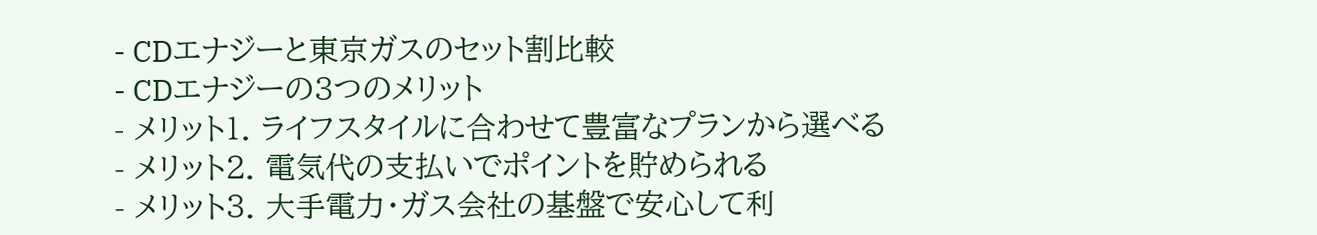- CDエナジーと東京ガスのセット割比較
- CDエナジーの3つのメリット
- メリット1. ライフスタイルに合わせて豊富なプランから選べる
- メリット2. 電気代の支払いでポイントを貯められる
- メリット3. 大手電力・ガス会社の基盤で安心して利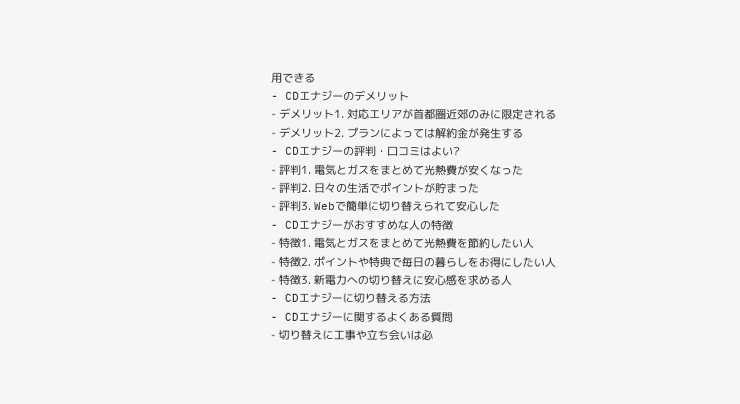用できる
- CDエナジーのデメリット
- デメリット1. 対応エリアが首都圏近郊のみに限定される
- デメリット2. プランによっては解約金が発生する
- CDエナジーの評判・口コミはよい?
- 評判1. 電気とガスをまとめて光熱費が安くなった
- 評判2. 日々の生活でポイントが貯まった
- 評判3. Webで簡単に切り替えられて安心した
- CDエナジーがおすすめな人の特徴
- 特徴1. 電気とガスをまとめて光熱費を節約したい人
- 特徴2. ポイントや特典で毎日の暮らしをお得にしたい人
- 特徴3. 新電力への切り替えに安心感を求める人
- CDエナジーに切り替える方法
- CDエナジーに関するよくある質問
- 切り替えに工事や立ち会いは必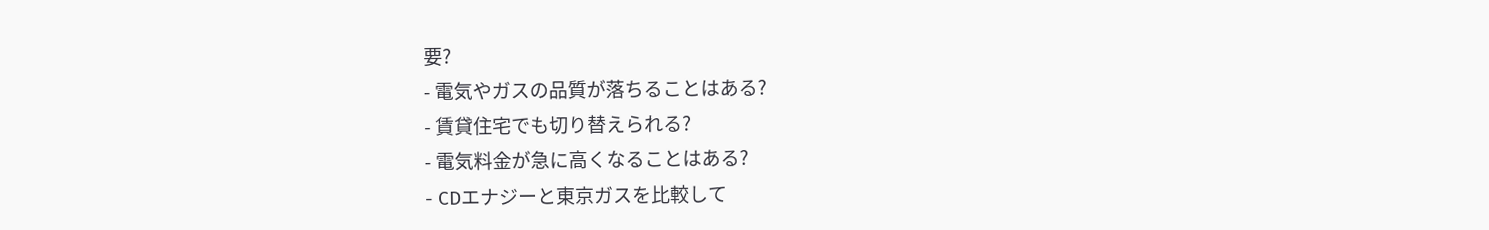要?
- 電気やガスの品質が落ちることはある?
- 賃貸住宅でも切り替えられる?
- 電気料金が急に高くなることはある?
- CDエナジーと東京ガスを比較して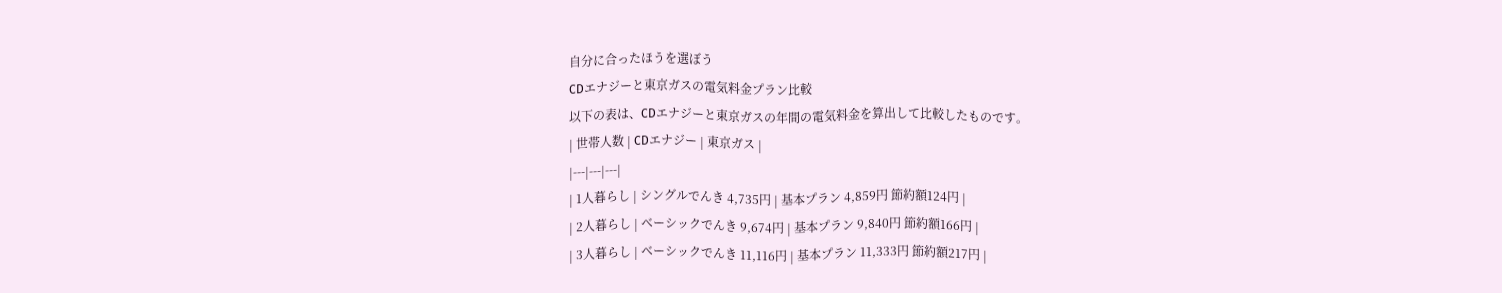自分に合ったほうを選ぼう
CDエナジーと東京ガスの電気料金プラン比較
以下の表は、CDエナジーと東京ガスの年間の電気料金を算出して比較したものです。
| 世帯人数 | CDエナジー | 東京ガス |
|---|---|---|
| 1人暮らし | シングルでんき 4,735円 | 基本プラン 4,859円 節約額124円 |
| 2人暮らし | ベーシックでんき 9,674円 | 基本プラン 9,840円 節約額166円 |
| 3人暮らし | ベーシックでんき 11,116円 | 基本プラン 11,333円 節約額217円 |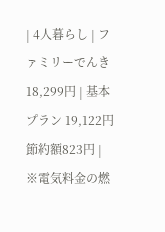| 4人暮らし | ファミリーでんき 18,299円 | 基本プラン 19,122円 節約額823円 |
※電気料金の燃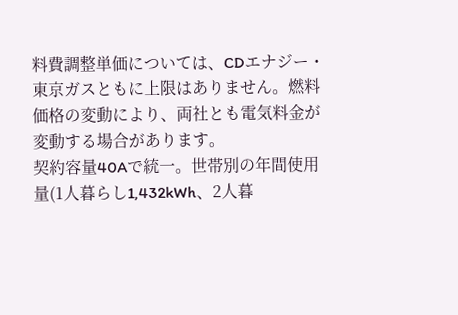料費調整単価については、CDエナジー・東京ガスともに上限はありません。燃料価格の変動により、両社とも電気料金が変動する場合があります。
契約容量40Aで統一。世帯別の年間使用量(1人暮らし1,432kWh、2人暮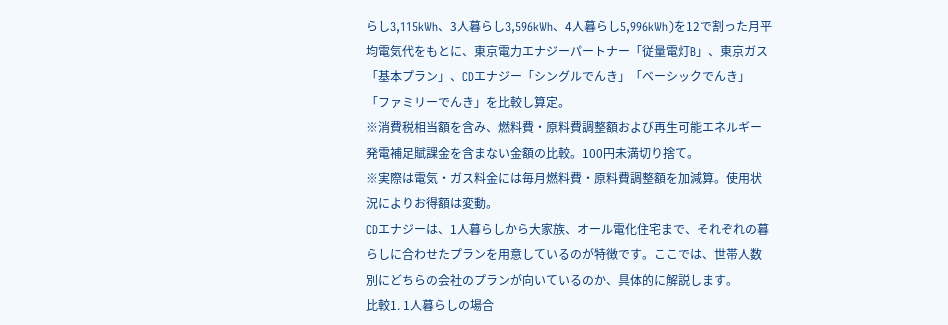らし3,115kWh、3人暮らし3,596kWh、4人暮らし5,996kWh)を12で割った月平均電気代をもとに、東京電力エナジーパートナー「従量電灯B」、東京ガス「基本プラン」、CDエナジー「シングルでんき」「ベーシックでんき」「ファミリーでんき」を比較し算定。
※消費税相当額を含み、燃料費・原料費調整額および再生可能エネルギー発電補足賦課金を含まない金額の比較。100円未満切り捨て。
※実際は電気・ガス料金には毎月燃料費・原料費調整額を加減算。使用状況によりお得額は変動。
CDエナジーは、1人暮らしから大家族、オール電化住宅まで、それぞれの暮らしに合わせたプランを用意しているのが特徴です。ここでは、世帯人数別にどちらの会社のプランが向いているのか、具体的に解説します。
比較1. 1人暮らしの場合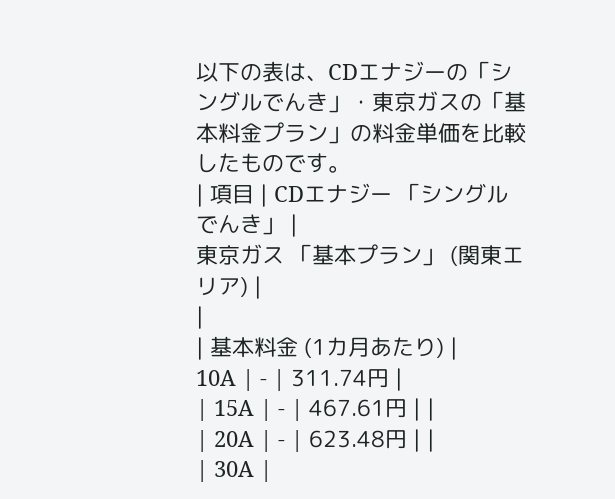以下の表は、CDエナジーの「シングルでんき」・東京ガスの「基本料金プラン」の料金単価を比較したものです。
| 項目 | CDエナジー 「シングルでんき」 |
東京ガス 「基本プラン」 (関東エリア) |
|
| 基本料金 (1カ月あたり) |
10A | - | 311.74円 |
| 15A | - | 467.61円 | |
| 20A | - | 623.48円 | |
| 30A |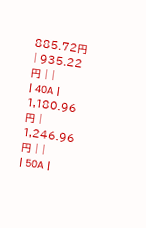885.72円 | 935.22円 | |
| 40A | 1,180.96円 | 1,246.96円 | |
| 50A |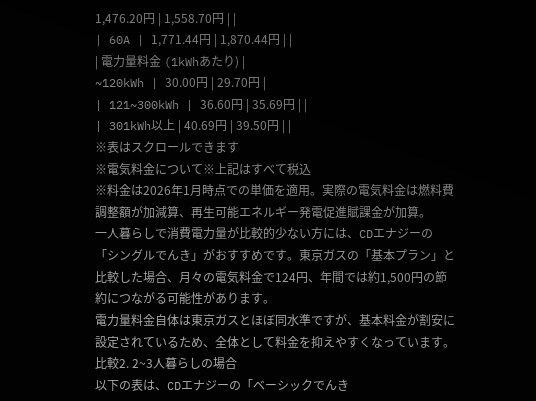1,476.20円 | 1,558.70円 | |
| 60A | 1,771.44円 | 1,870.44円 | |
| 電力量料金 (1kWhあたり) |
~120kWh | 30.00円 | 29.70円 |
| 121~300kWh | 36.60円 | 35.69円 | |
| 301kWh以上 | 40.69円 | 39.50円 | |
※表はスクロールできます
※電気料金について※上記はすべて税込
※料金は2026年1月時点での単価を適用。実際の電気料金は燃料費調整額が加減算、再生可能エネルギー発電促進賦課金が加算。
一人暮らしで消費電力量が比較的少ない方には、CDエナジーの「シングルでんき」がおすすめです。東京ガスの「基本プラン」と比較した場合、月々の電気料金で124円、年間では約1,500円の節約につながる可能性があります。
電力量料金自体は東京ガスとほぼ同水準ですが、基本料金が割安に設定されているため、全体として料金を抑えやすくなっています。
比較2. 2~3人暮らしの場合
以下の表は、CDエナジーの「ベーシックでんき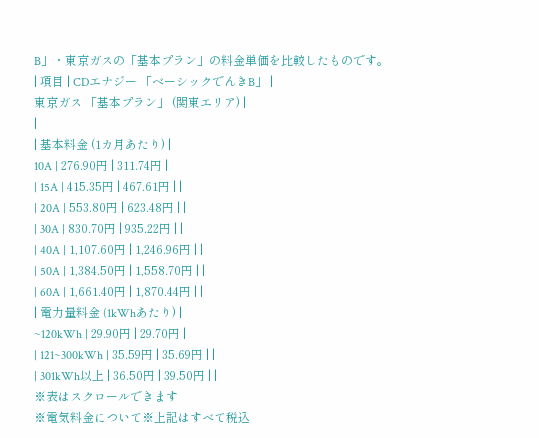B」・東京ガスの「基本プラン」の料金単価を比較したものです。
| 項目 | CDエナジー 「ベーシックでんきB」 |
東京ガス 「基本プラン」 (関東エリア) |
|
| 基本料金 (1カ月あたり) |
10A | 276.90円 | 311.74円 |
| 15A | 415.35円 | 467.61円 | |
| 20A | 553.80円 | 623.48円 | |
| 30A | 830.70円 | 935.22円 | |
| 40A | 1,107.60円 | 1,246.96円 | |
| 50A | 1,384.50円 | 1,558.70円 | |
| 60A | 1,661.40円 | 1,870.44円 | |
| 電力量料金 (1kWhあたり) |
~120kWh | 29.90円 | 29.70円 |
| 121~300kWh | 35.59円 | 35.69円 | |
| 301kWh以上 | 36.50円 | 39.50円 | |
※表はスクロールできます
※電気料金について※上記はすべて税込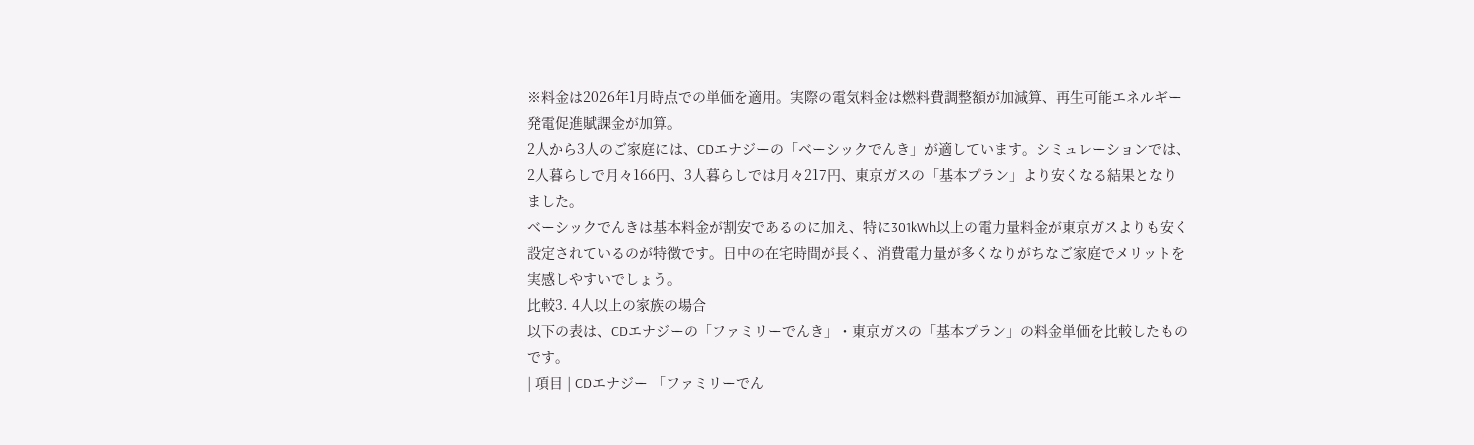※料金は2026年1月時点での単価を適用。実際の電気料金は燃料費調整額が加減算、再生可能エネルギー発電促進賦課金が加算。
2人から3人のご家庭には、CDエナジーの「ベーシックでんき」が適しています。シミュレーションでは、2人暮らしで月々166円、3人暮らしでは月々217円、東京ガスの「基本プラン」より安くなる結果となりました。
ベーシックでんきは基本料金が割安であるのに加え、特に301kWh以上の電力量料金が東京ガスよりも安く設定されているのが特徴です。日中の在宅時間が長く、消費電力量が多くなりがちなご家庭でメリットを実感しやすいでしょう。
比較3. 4人以上の家族の場合
以下の表は、CDエナジーの「ファミリーでんき」・東京ガスの「基本プラン」の料金単価を比較したものです。
| 項目 | CDエナジー 「ファミリーでん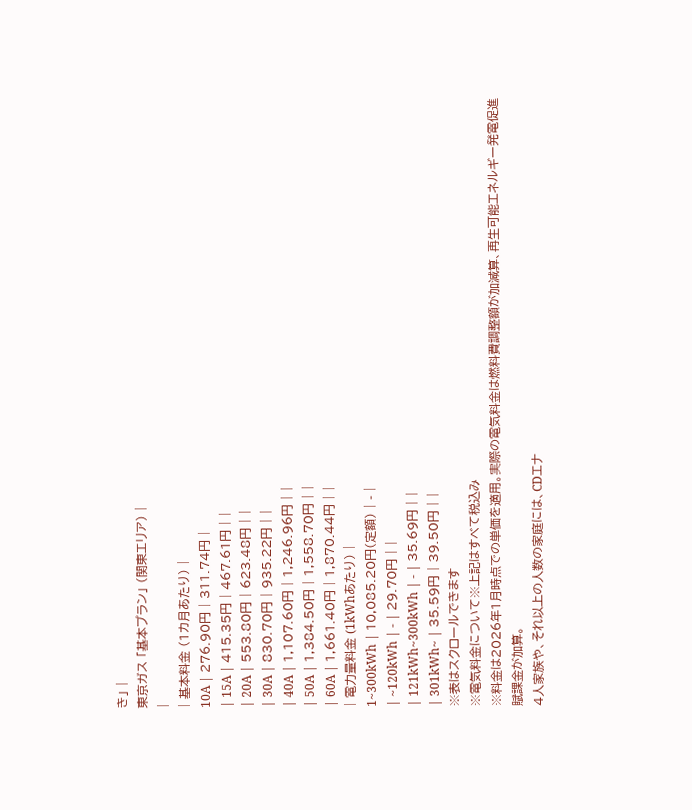き」 |
東京ガス 「基本プラン」 (関東エリア) |
|
| 基本料金 (1カ月あたり) |
10A | 276.90円 | 311.74円 |
| 15A | 415.35円 | 467.61円 | |
| 20A | 553.80円 | 623.48円 | |
| 30A | 830.70円 | 935.22円 | |
| 40A | 1,107.60円 | 1,246.96円 | |
| 50A | 1,384.50円 | 1,558.70円 | |
| 60A | 1,661.40円 | 1,870.44円 | |
| 電力量料金 (1kWhあたり) |
1~300kWh | 10,085.20円(定額) | - |
| ~120kWh | - | 29.70円 | |
| 121kWh~300kWh | - | 35.69円 | |
| 301kWh~ | 35.59円 | 39.50円 | |
※表はスクロールできます
※電気料金について※上記はすべて税込み
※料金は2026年1月時点での単価を適用。実際の電気料金は燃料費調整額が加減算、再生可能エネルギー発電促進賦課金が加算。
4人家族や、それ以上の人数の家庭には、CDエナ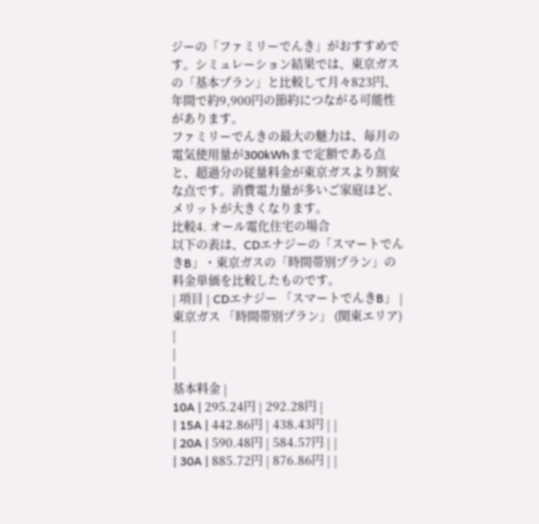ジーの「ファミリーでんき」がおすすめです。シミュレーション結果では、東京ガスの「基本プラン」と比較して月々823円、年間で約9,900円の節約につながる可能性があります。
ファミリーでんきの最大の魅力は、毎月の電気使用量が300kWhまで定額である点と、超過分の従量料金が東京ガスより割安な点です。消費電力量が多いご家庭ほど、メリットが大きくなります。
比較4. オール電化住宅の場合
以下の表は、CDエナジーの「スマートでんきB」・東京ガスの「時間帯別プラン」の料金単価を比較したものです。
| 項目 | CDエナジー 「スマートでんきB」 |
東京ガス 「時間帯別プラン」 (関東エリア) |
|
|
基本料金 |
10A | 295.24円 | 292.28円 |
| 15A | 442.86円 | 438.43円 | |
| 20A | 590.48円 | 584.57円 | |
| 30A | 885.72円 | 876.86円 | |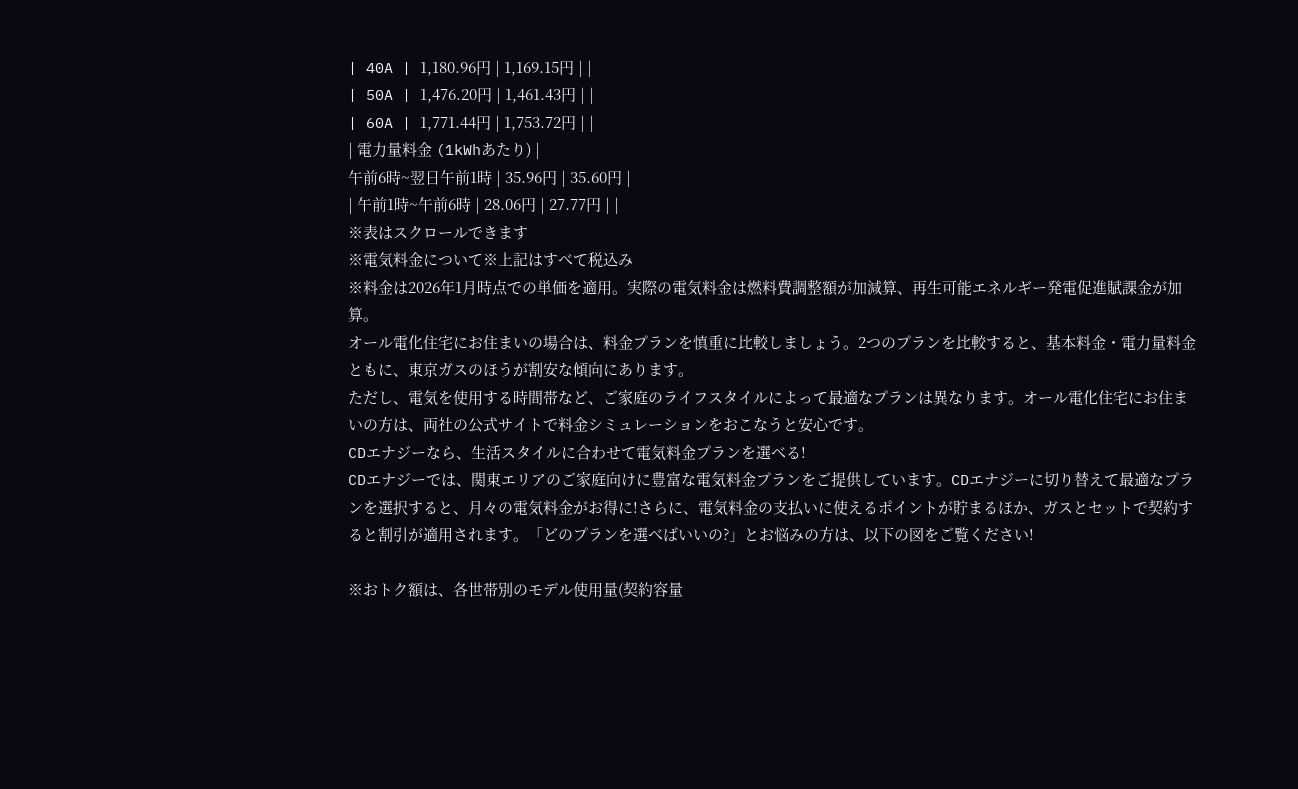| 40A | 1,180.96円 | 1,169.15円 | |
| 50A | 1,476.20円 | 1,461.43円 | |
| 60A | 1,771.44円 | 1,753.72円 | |
| 電力量料金 (1kWhあたり) |
午前6時~翌日午前1時 | 35.96円 | 35.60円 |
| 午前1時~午前6時 | 28.06円 | 27.77円 | |
※表はスクロールできます
※電気料金について※上記はすべて税込み
※料金は2026年1月時点での単価を適用。実際の電気料金は燃料費調整額が加減算、再生可能エネルギー発電促進賦課金が加算。
オール電化住宅にお住まいの場合は、料金プランを慎重に比較しましょう。2つのプランを比較すると、基本料金・電力量料金ともに、東京ガスのほうが割安な傾向にあります。
ただし、電気を使用する時間帯など、ご家庭のライフスタイルによって最適なプランは異なります。オール電化住宅にお住まいの方は、両社の公式サイトで料金シミュレーションをおこなうと安心です。
CDエナジーなら、生活スタイルに合わせて電気料金プランを選べる!
CDエナジーでは、関東エリアのご家庭向けに豊富な電気料金プランをご提供しています。CDエナジーに切り替えて最適なプランを選択すると、月々の電気料金がお得に!さらに、電気料金の支払いに使えるポイントが貯まるほか、ガスとセットで契約すると割引が適用されます。「どのプランを選べばいいの?」とお悩みの方は、以下の図をご覧ください!

※おトク額は、各世帯別のモデル使用量(契約容量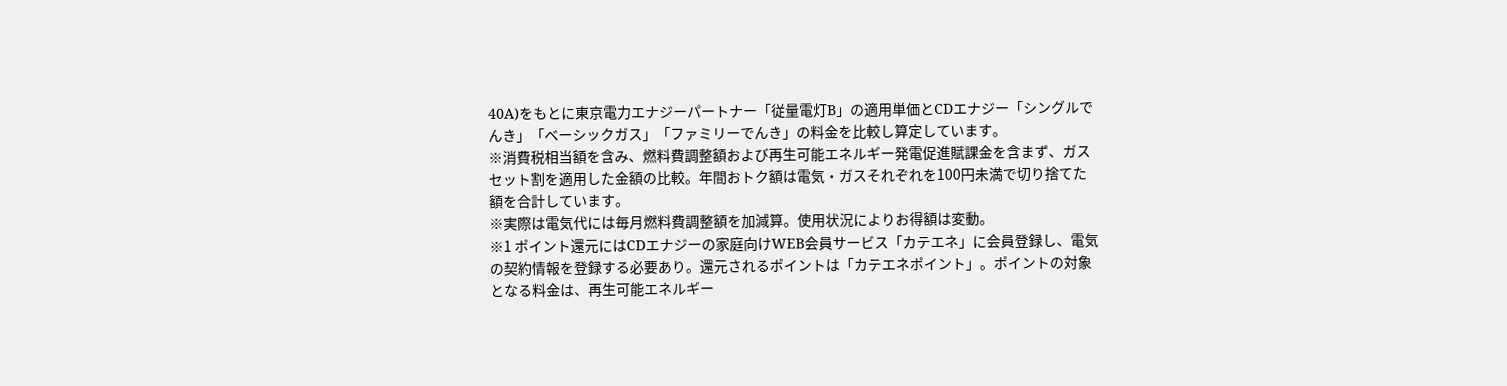40A)をもとに東京電力エナジーパートナー「従量電灯B」の適用単価とCDエナジー「シングルでんき」「ベーシックガス」「ファミリーでんき」の料金を比較し算定しています。
※消費税相当額を含み、燃料費調整額および再生可能エネルギー発電促進賦課金を含まず、ガスセット割を適用した金額の比較。年間おトク額は電気・ガスそれぞれを100円未満で切り捨てた額を合計しています。
※実際は電気代には毎月燃料費調整額を加減算。使用状況によりお得額は変動。
※1 ポイント還元にはCDエナジーの家庭向けWEB会員サービス「カテエネ」に会員登録し、電気の契約情報を登録する必要あり。還元されるポイントは「カテエネポイント」。ポイントの対象となる料金は、再生可能エネルギー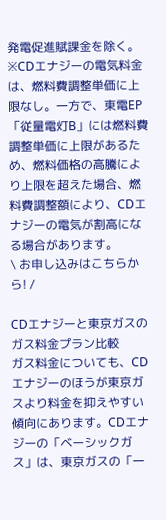発電促進賦課金を除く。
※CDエナジーの電気料金は、燃料費調整単価に上限なし。一方で、東電EP「従量電灯B」には燃料費調整単価に上限があるため、燃料価格の高騰により上限を超えた場合、燃料費調整額により、CDエナジーの電気が割高になる場合があります。
\ お申し込みはこちらから! /

CDエナジーと東京ガスのガス料金プラン比較
ガス料金についても、CDエナジーのほうが東京ガスより料金を抑えやすい傾向にあります。CDエナジーの「ベーシックガス」は、東京ガスの「一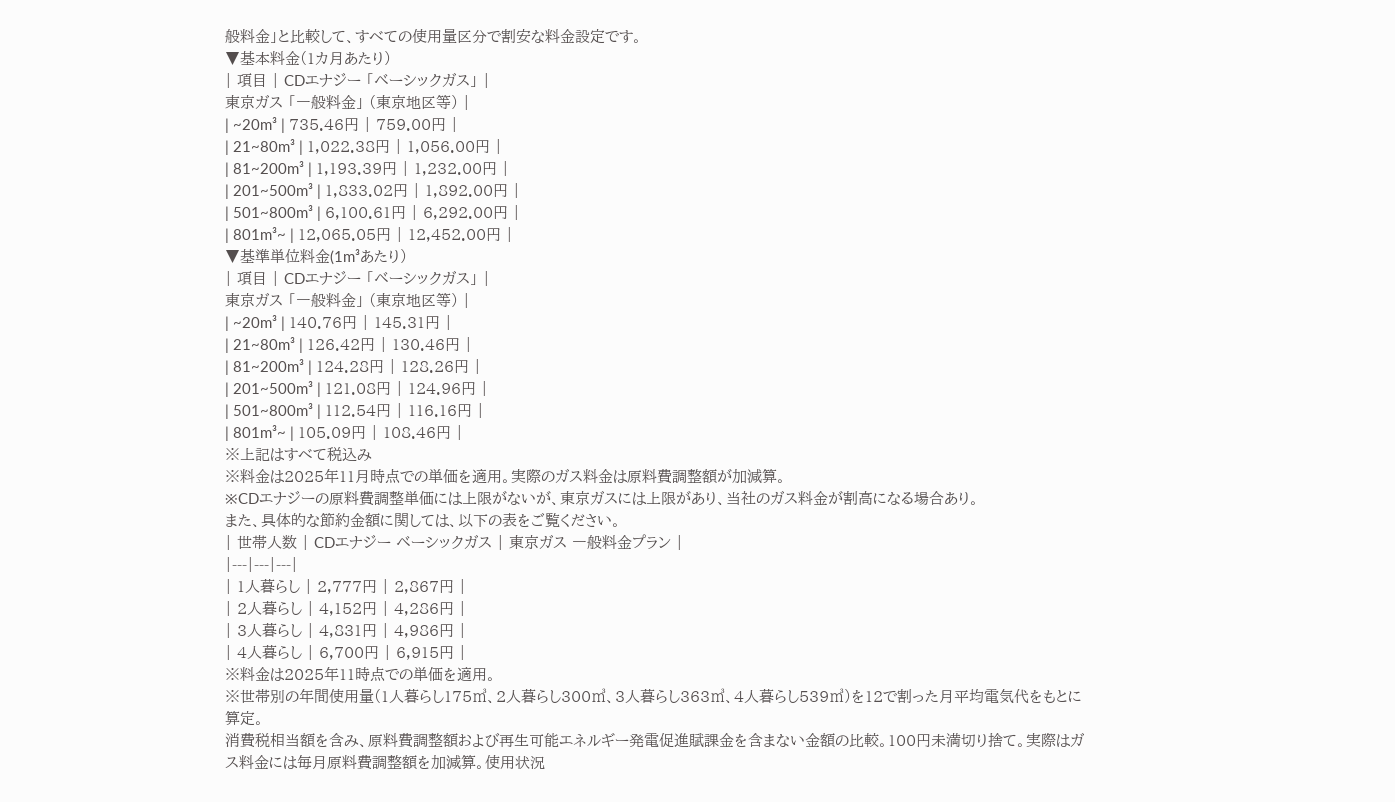般料金」と比較して、すべての使用量区分で割安な料金設定です。
▼基本料金(1カ月あたり)
| 項目 | CDエナジー 「ベーシックガス」 |
東京ガス 「一般料金」 (東京地区等) |
| ~20m³ | 735.46円 | 759.00円 |
| 21~80m³ | 1,022.38円 | 1,056.00円 |
| 81~200m³ | 1,193.39円 | 1,232.00円 |
| 201~500m³ | 1,833.02円 | 1,892.00円 |
| 501~800m³ | 6,100.61円 | 6,292.00円 |
| 801m³~ | 12,065.05円 | 12,452.00円 |
▼基準単位料金(1m³あたり)
| 項目 | CDエナジー 「ベーシックガス」 |
東京ガス 「一般料金」 (東京地区等) |
| ~20m³ | 140.76円 | 145.31円 |
| 21~80m³ | 126.42円 | 130.46円 |
| 81~200m³ | 124.28円 | 128.26円 |
| 201~500m³ | 121.08円 | 124.96円 |
| 501~800m³ | 112.54円 | 116.16円 |
| 801m³~ | 105.09円 | 108.46円 |
※上記はすべて税込み
※料金は2025年11月時点での単価を適用。実際のガス料金は原料費調整額が加減算。
※CDエナジーの原料費調整単価には上限がないが、東京ガスには上限があり、当社のガス料金が割高になる場合あり。
また、具体的な節約金額に関しては、以下の表をご覧ください。
| 世帯人数 | CDエナジー ベーシックガス | 東京ガス 一般料金プラン |
|---|---|---|
| 1人暮らし | 2,777円 | 2,867円 |
| 2人暮らし | 4,152円 | 4,286円 |
| 3人暮らし | 4,831円 | 4,986円 |
| 4人暮らし | 6,700円 | 6,915円 |
※料金は2025年11時点での単価を適用。
※世帯別の年間使用量(1人暮らし175㎥、2人暮らし300㎥、3人暮らし363㎥、4人暮らし539㎥)を12で割った月平均電気代をもとに算定。
消費税相当額を含み、原料費調整額および再生可能エネルギー発電促進賦課金を含まない金額の比較。100円未満切り捨て。実際はガス料金には毎月原料費調整額を加減算。使用状況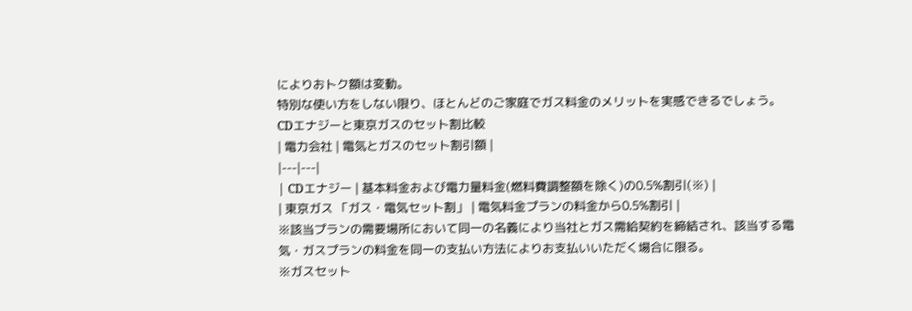によりおトク額は変動。
特別な使い方をしない限り、ほとんどのご家庭でガス料金のメリットを実感できるでしょう。
CDエナジーと東京ガスのセット割比較
| 電力会社 | 電気とガスのセット割引額 |
|---|---|
| CDエナジー | 基本料金および電力量料金(燃料費調整額を除く)の0.5%割引(※) |
| 東京ガス 「ガス・電気セット割」 | 電気料金プランの料金から0.5%割引 |
※該当プランの需要場所において同一の名義により当社とガス需給契約を締結され、該当する電気・ガスプランの料金を同一の支払い方法によりお支払いいただく場合に限る。
※ガスセット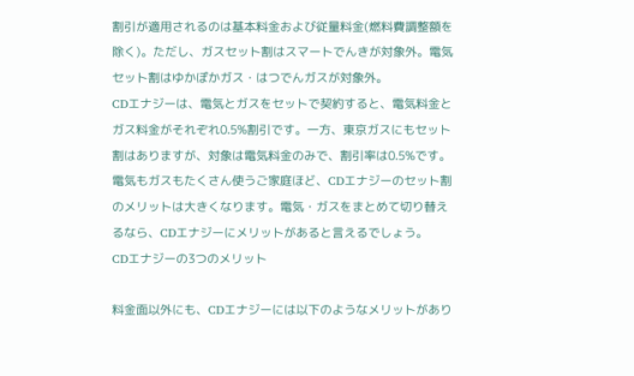割引が適用されるのは基本料金および従量料金(燃料費調整額を除く)。ただし、ガスセット割はスマートでんきが対象外。電気セット割はゆかぽかガス・はつでんガスが対象外。
CDエナジーは、電気とガスをセットで契約すると、電気料金とガス料金がそれぞれ0.5%割引です。一方、東京ガスにもセット割はありますが、対象は電気料金のみで、割引率は0.5%です。
電気もガスもたくさん使うご家庭ほど、CDエナジーのセット割のメリットは大きくなります。電気・ガスをまとめて切り替えるなら、CDエナジーにメリットがあると言えるでしょう。
CDエナジーの3つのメリット

料金面以外にも、CDエナジーには以下のようなメリットがあり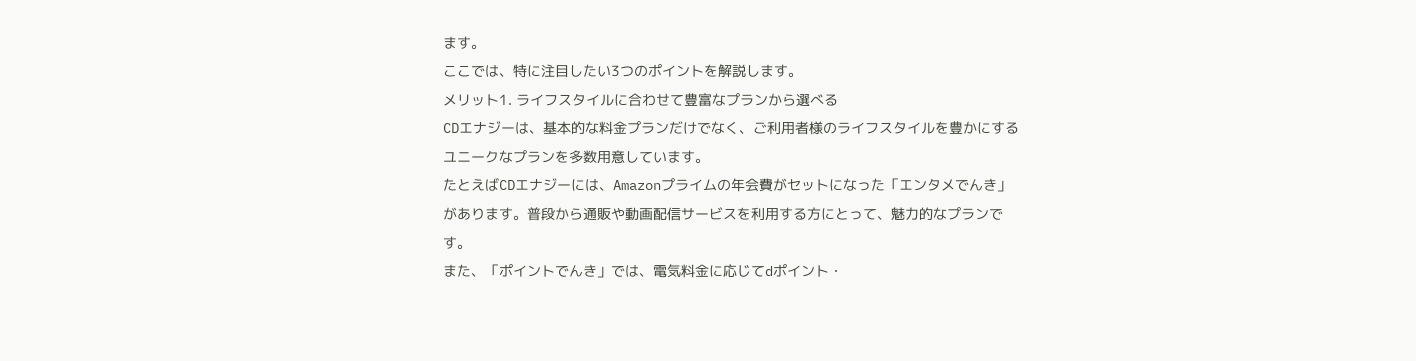ます。
ここでは、特に注目したい3つのポイントを解説します。
メリット1. ライフスタイルに合わせて豊富なプランから選べる
CDエナジーは、基本的な料金プランだけでなく、ご利用者様のライフスタイルを豊かにするユニークなプランを多数用意しています。
たとえばCDエナジーには、Amazonプライムの年会費がセットになった「エンタメでんき」があります。普段から通販や動画配信サービスを利用する方にとって、魅力的なプランです。
また、「ポイントでんき」では、電気料金に応じてdポイント・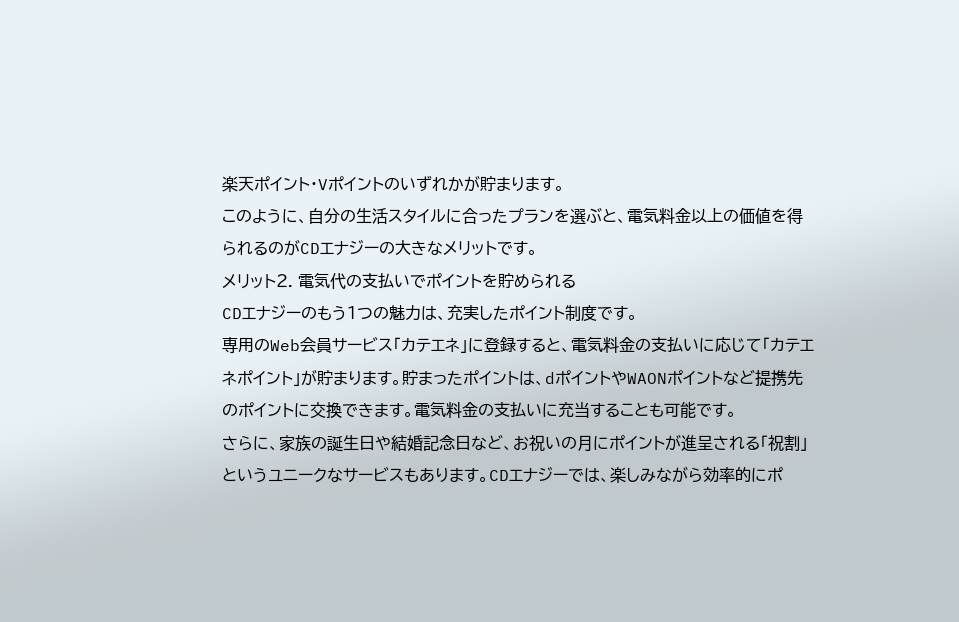楽天ポイント・Vポイントのいずれかが貯まります。
このように、自分の生活スタイルに合ったプランを選ぶと、電気料金以上の価値を得られるのがCDエナジーの大きなメリットです。
メリット2. 電気代の支払いでポイントを貯められる
CDエナジーのもう1つの魅力は、充実したポイント制度です。
専用のWeb会員サービス「カテエネ」に登録すると、電気料金の支払いに応じて「カテエネポイント」が貯まります。貯まったポイントは、dポイントやWAONポイントなど提携先のポイントに交換できます。電気料金の支払いに充当することも可能です。
さらに、家族の誕生日や結婚記念日など、お祝いの月にポイントが進呈される「祝割」というユニークなサービスもあります。CDエナジーでは、楽しみながら効率的にポ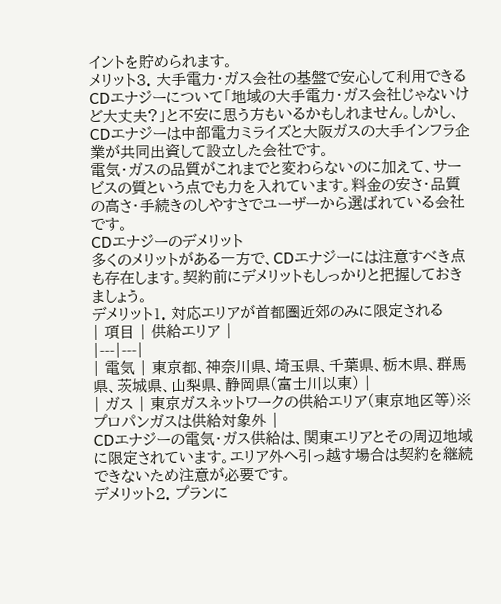イントを貯められます。
メリット3. 大手電力・ガス会社の基盤で安心して利用できる
CDエナジーについて「地域の大手電力・ガス会社じゃないけど大丈夫?」と不安に思う方もいるかもしれません。しかし、CDエナジーは中部電力ミライズと大阪ガスの大手インフラ企業が共同出資して設立した会社です。
電気・ガスの品質がこれまでと変わらないのに加えて、サービスの質という点でも力を入れています。料金の安さ・品質の高さ・手続きのしやすさでユーザーから選ばれている会社です。
CDエナジーのデメリット
多くのメリットがある一方で、CDエナジーには注意すべき点も存在します。契約前にデメリットもしっかりと把握しておきましょう。
デメリット1. 対応エリアが首都圏近郊のみに限定される
| 項目 | 供給エリア |
|---|---|
| 電気 | 東京都、神奈川県、埼玉県、千葉県、栃木県、群馬県、茨城県、山梨県、静岡県(富士川以東) |
| ガス | 東京ガスネットワークの供給エリア(東京地区等)※プロパンガスは供給対象外 |
CDエナジーの電気・ガス供給は、関東エリアとその周辺地域に限定されています。エリア外へ引っ越す場合は契約を継続できないため注意が必要です。
デメリット2. プランに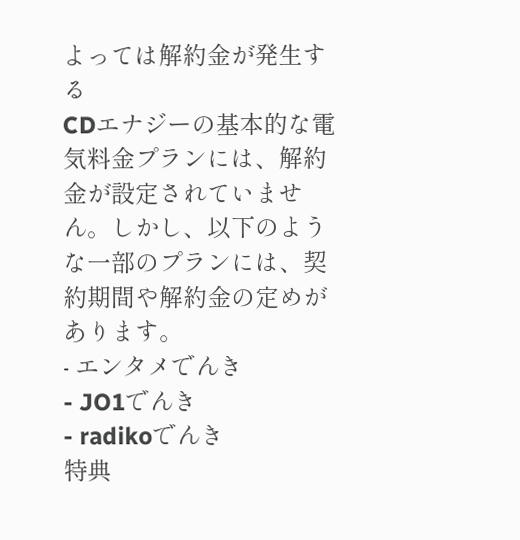よっては解約金が発生する
CDエナジーの基本的な電気料金プランには、解約金が設定されていません。しかし、以下のような一部のプランには、契約期間や解約金の定めがあります。
- エンタメでんき
- JO1でんき
- radikoでんき
特典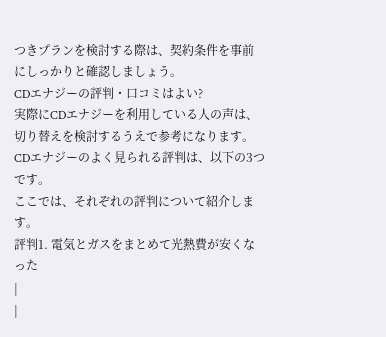つきプランを検討する際は、契約条件を事前にしっかりと確認しましょう。
CDエナジーの評判・口コミはよい?
実際にCDエナジーを利用している人の声は、切り替えを検討するうえで参考になります。CDエナジーのよく見られる評判は、以下の3つです。
ここでは、それぞれの評判について紹介します。
評判1. 電気とガスをまとめて光熱費が安くなった
|
|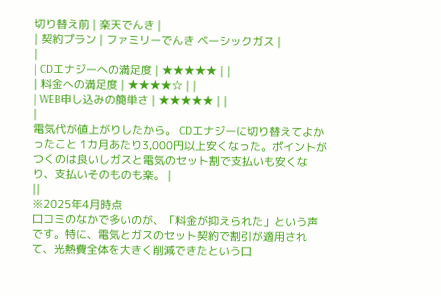切り替え前 | 楽天でんき |
| 契約プラン | ファミリーでんき ベーシックガス |
|
| CDエナジーへの満足度 | ★★★★★ | |
| 料金への満足度 | ★★★★☆ | |
| WEB申し込みの簡単さ | ★★★★★ | |
|
電気代が値上がりしたから。 CDエナジーに切り替えてよかったこと 1カ月あたり3,000円以上安くなった。ポイントがつくのは良いしガスと電気のセット割で支払いも安くなり、支払いそのものも楽。 |
||
※2025年4月時点
口コミのなかで多いのが、「料金が抑えられた」という声です。特に、電気とガスのセット契約で割引が適用されて、光熱費全体を大きく削減できたという口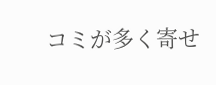コミが多く寄せ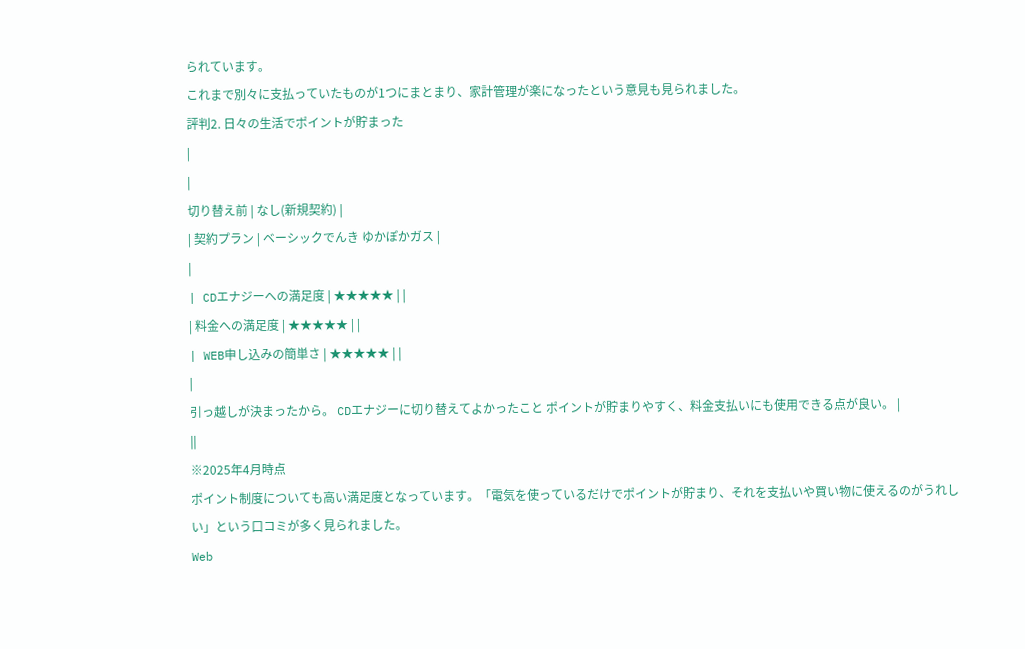られています。
これまで別々に支払っていたものが1つにまとまり、家計管理が楽になったという意見も見られました。
評判2. 日々の生活でポイントが貯まった
|
|
切り替え前 | なし(新規契約) |
| 契約プラン | ベーシックでんき ゆかぽかガス |
|
| CDエナジーへの満足度 | ★★★★★ | |
| 料金への満足度 | ★★★★★ | |
| WEB申し込みの簡単さ | ★★★★★ | |
|
引っ越しが決まったから。 CDエナジーに切り替えてよかったこと ポイントが貯まりやすく、料金支払いにも使用できる点が良い。 |
||
※2025年4月時点
ポイント制度についても高い満足度となっています。「電気を使っているだけでポイントが貯まり、それを支払いや買い物に使えるのがうれしい」という口コミが多く見られました。
Web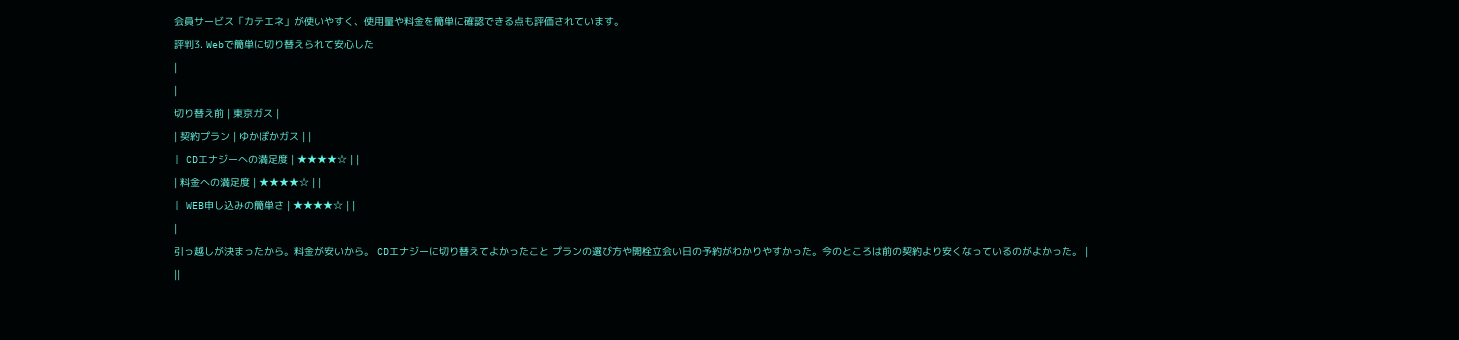会員サービス「カテエネ」が使いやすく、使用量や料金を簡単に確認できる点も評価されています。
評判3. Webで簡単に切り替えられて安心した
|
|
切り替え前 | 東京ガス |
| 契約プラン | ゆかぽかガス | |
| CDエナジーへの満足度 | ★★★★☆ | |
| 料金への満足度 | ★★★★☆ | |
| WEB申し込みの簡単さ | ★★★★☆ | |
|
引っ越しが決まったから。料金が安いから。 CDエナジーに切り替えてよかったこと プランの選び方や開栓立会い日の予約がわかりやすかった。今のところは前の契約より安くなっているのがよかった。 |
||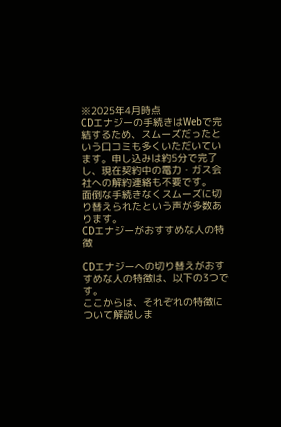※2025年4月時点
CDエナジーの手続きはWebで完結するため、スムーズだったという口コミも多くいただいています。申し込みは約5分で完了し、現在契約中の電力・ガス会社への解約連絡も不要です。
面倒な手続きなくスムーズに切り替えられたという声が多数あります。
CDエナジーがおすすめな人の特徴

CDエナジーへの切り替えがおすすめな人の特徴は、以下の3つです。
ここからは、それぞれの特徴について解説しま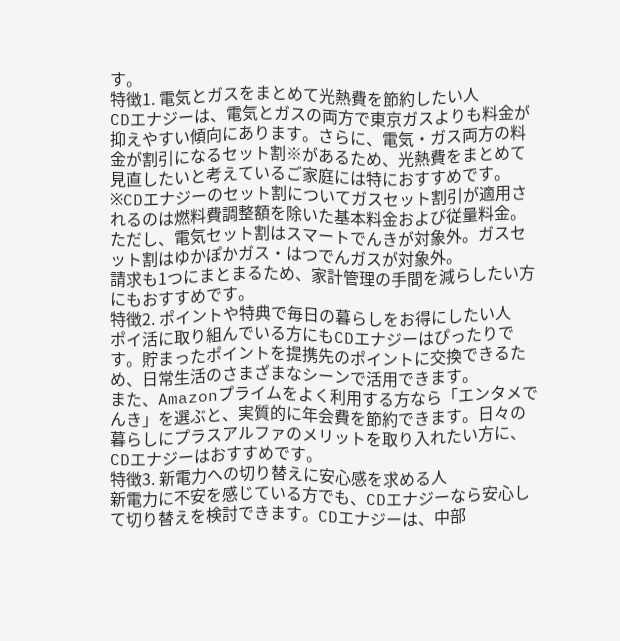す。
特徴1. 電気とガスをまとめて光熱費を節約したい人
CDエナジーは、電気とガスの両方で東京ガスよりも料金が抑えやすい傾向にあります。さらに、電気・ガス両方の料金が割引になるセット割※があるため、光熱費をまとめて見直したいと考えているご家庭には特におすすめです。
※CDエナジーのセット割についてガスセット割引が適用されるのは燃料費調整額を除いた基本料金および従量料金。
ただし、電気セット割はスマートでんきが対象外。ガスセット割はゆかぽかガス・はつでんガスが対象外。
請求も1つにまとまるため、家計管理の手間を減らしたい方にもおすすめです。
特徴2. ポイントや特典で毎日の暮らしをお得にしたい人
ポイ活に取り組んでいる方にもCDエナジーはぴったりです。貯まったポイントを提携先のポイントに交換できるため、日常生活のさまざまなシーンで活用できます。
また、Amazonプライムをよく利用する方なら「エンタメでんき」を選ぶと、実質的に年会費を節約できます。日々の暮らしにプラスアルファのメリットを取り入れたい方に、CDエナジーはおすすめです。
特徴3. 新電力への切り替えに安心感を求める人
新電力に不安を感じている方でも、CDエナジーなら安心して切り替えを検討できます。CDエナジーは、中部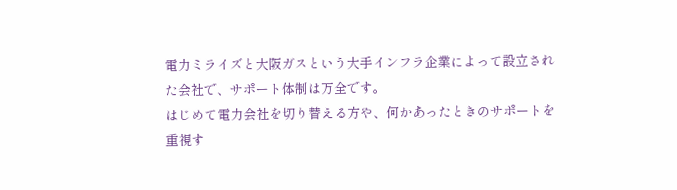電力ミライズと大阪ガスという大手インフラ企業によって設立された会社で、サポート体制は万全です。
はじめて電力会社を切り替える方や、何かあったときのサポートを重視す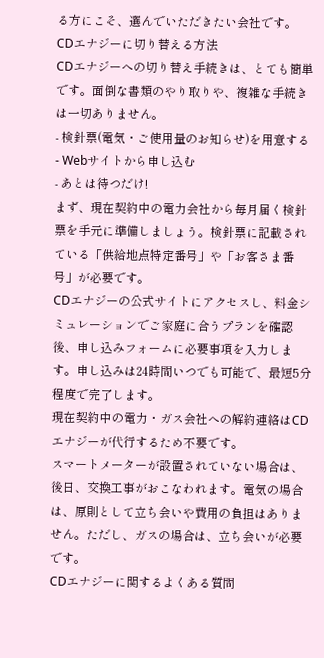る方にこそ、選んでいただきたい会社です。
CDエナジーに切り替える方法
CDエナジーへの切り替え手続きは、とても簡単です。面倒な書類のやり取りや、複雑な手続きは一切ありません。
- 検針票(電気・ご使用量のお知らせ)を用意する
- Webサイトから申し込む
- あとは待つだけ!
まず、現在契約中の電力会社から毎月届く検針票を手元に準備しましょう。検針票に記載されている「供給地点特定番号」や「お客さま番号」が必要です。
CDエナジーの公式サイトにアクセスし、料金シミュレーションでご家庭に合うプランを確認後、申し込みフォームに必要事項を入力します。申し込みは24時間いつでも可能で、最短5分程度で完了します。
現在契約中の電力・ガス会社への解約連絡はCDエナジーが代行するため不要です。
スマートメーターが設置されていない場合は、後日、交換工事がおこなわれます。電気の場合は、原則として立ち会いや費用の負担はありません。ただし、ガスの場合は、立ち会いが必要です。
CDエナジーに関するよくある質問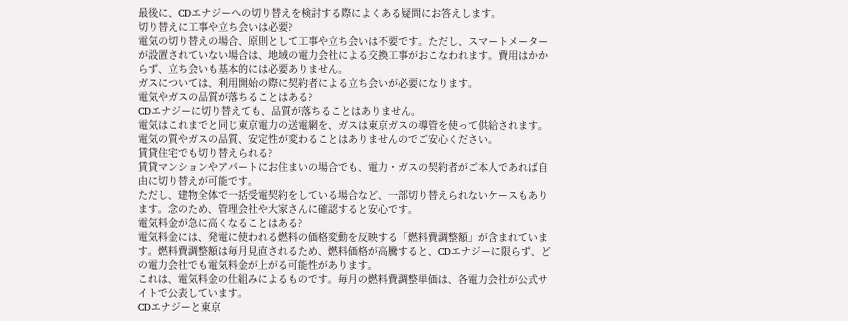最後に、CDエナジーへの切り替えを検討する際によくある疑問にお答えします。
切り替えに工事や立ち会いは必要?
電気の切り替えの場合、原則として工事や立ち会いは不要です。ただし、スマートメーターが設置されていない場合は、地域の電力会社による交換工事がおこなわれます。費用はかからず、立ち会いも基本的には必要ありません。
ガスについては、利用開始の際に契約者による立ち会いが必要になります。
電気やガスの品質が落ちることはある?
CDエナジーに切り替えても、品質が落ちることはありません。
電気はこれまでと同じ東京電力の送電網を、ガスは東京ガスの導管を使って供給されます。電気の質やガスの品質、安定性が変わることはありませんのでご安心ください。
賃貸住宅でも切り替えられる?
賃貸マンションやアパートにお住まいの場合でも、電力・ガスの契約者がご本人であれば自由に切り替えが可能です。
ただし、建物全体で一括受電契約をしている場合など、一部切り替えられないケースもあります。念のため、管理会社や大家さんに確認すると安心です。
電気料金が急に高くなることはある?
電気料金には、発電に使われる燃料の価格変動を反映する「燃料費調整額」が含まれています。燃料費調整額は毎月見直されるため、燃料価格が高騰すると、CDエナジーに限らず、どの電力会社でも電気料金が上がる可能性があります。
これは、電気料金の仕組みによるものです。毎月の燃料費調整単価は、各電力会社が公式サイトで公表しています。
CDエナジーと東京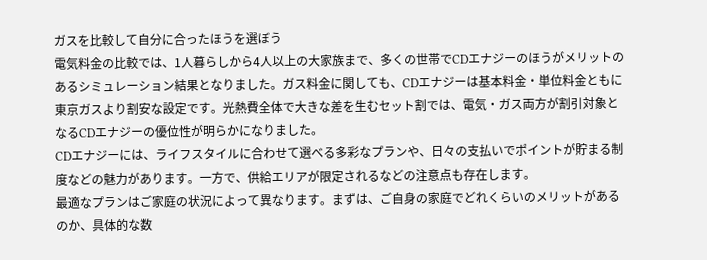ガスを比較して自分に合ったほうを選ぼう
電気料金の比較では、1人暮らしから4人以上の大家族まで、多くの世帯でCDエナジーのほうがメリットのあるシミュレーション結果となりました。ガス料金に関しても、CDエナジーは基本料金・単位料金ともに東京ガスより割安な設定です。光熱費全体で大きな差を生むセット割では、電気・ガス両方が割引対象となるCDエナジーの優位性が明らかになりました。
CDエナジーには、ライフスタイルに合わせて選べる多彩なプランや、日々の支払いでポイントが貯まる制度などの魅力があります。一方で、供給エリアが限定されるなどの注意点も存在します。
最適なプランはご家庭の状況によって異なります。まずは、ご自身の家庭でどれくらいのメリットがあるのか、具体的な数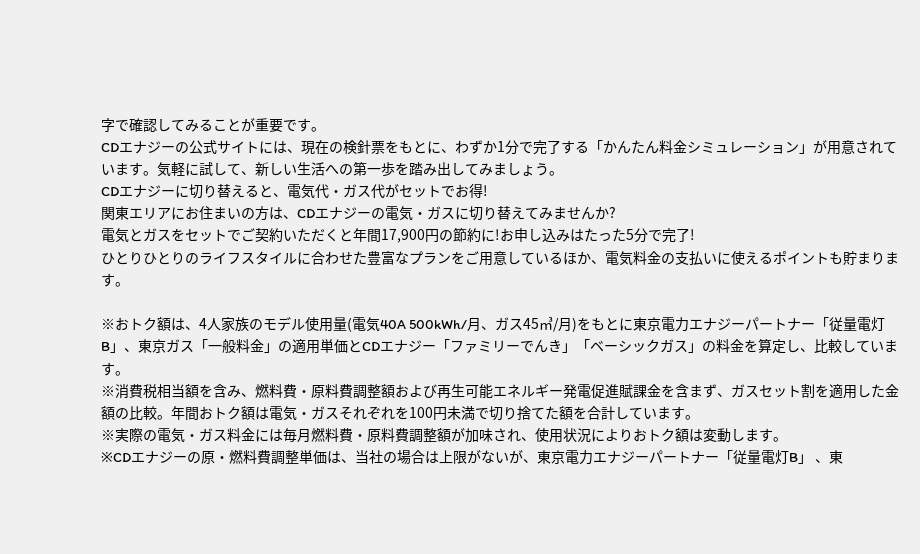字で確認してみることが重要です。
CDエナジーの公式サイトには、現在の検針票をもとに、わずか1分で完了する「かんたん料金シミュレーション」が用意されています。気軽に試して、新しい生活への第一歩を踏み出してみましょう。
CDエナジーに切り替えると、電気代・ガス代がセットでお得!
関東エリアにお住まいの方は、CDエナジーの電気・ガスに切り替えてみませんか?
電気とガスをセットでご契約いただくと年間17,900円の節約に!お申し込みはたった5分で完了!
ひとりひとりのライフスタイルに合わせた豊富なプランをご用意しているほか、電気料金の支払いに使えるポイントも貯まります。

※おトク額は、4人家族のモデル使用量(電気40A 500kWh/月、ガス45㎥/月)をもとに東京電力エナジーパートナー「従量電灯B」、東京ガス「一般料金」の適用単価とCDエナジー「ファミリーでんき」「ベーシックガス」の料金を算定し、比較しています。
※消費税相当額を含み、燃料費・原料費調整額および再生可能エネルギー発電促進賦課金を含まず、ガスセット割を適用した金額の比較。年間おトク額は電気・ガスそれぞれを100円未満で切り捨てた額を合計しています。
※実際の電気・ガス料金には毎月燃料費・原料費調整額が加味され、使用状況によりおトク額は変動します。
※CDエナジーの原・燃料費調整単価は、当社の場合は上限がないが、東京電力エナジーパートナー「従量電灯B」 、東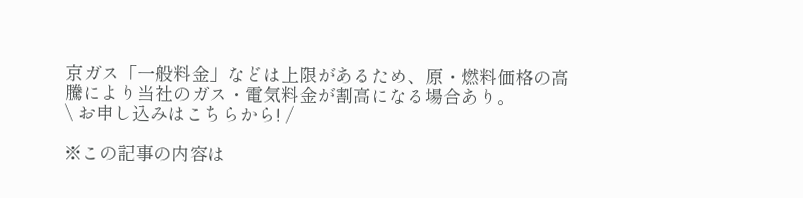京ガス「一般料金」などは上限があるため、原・燃料価格の高騰により当社のガス・電気料金が割高になる場合あり。
\ お申し込みはこちらから! /

※この記事の内容は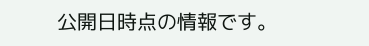公開日時点の情報です。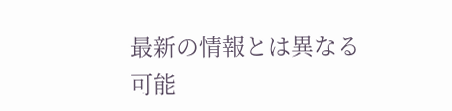最新の情報とは異なる可能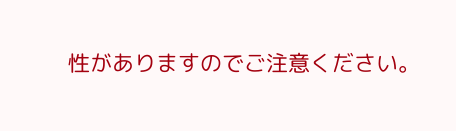性がありますのでご注意ください。